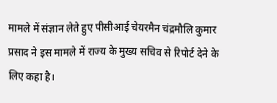मामले में संज्ञान लेते हुए पीसीआई चेयरमैन चंद्रमौलि कुमार प्रसाद ने इस मामले में राज्य के मुख्य सचिव से रिपोर्ट देने के लिए कहा है।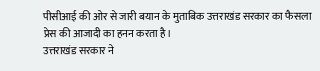पीसीआई की ओर से जारी बयान के मुताबिक उत्तराखंड सरकार का फैसला प्रेस की आजादी का हनन करता है।
उत्तराखंड सरकार ने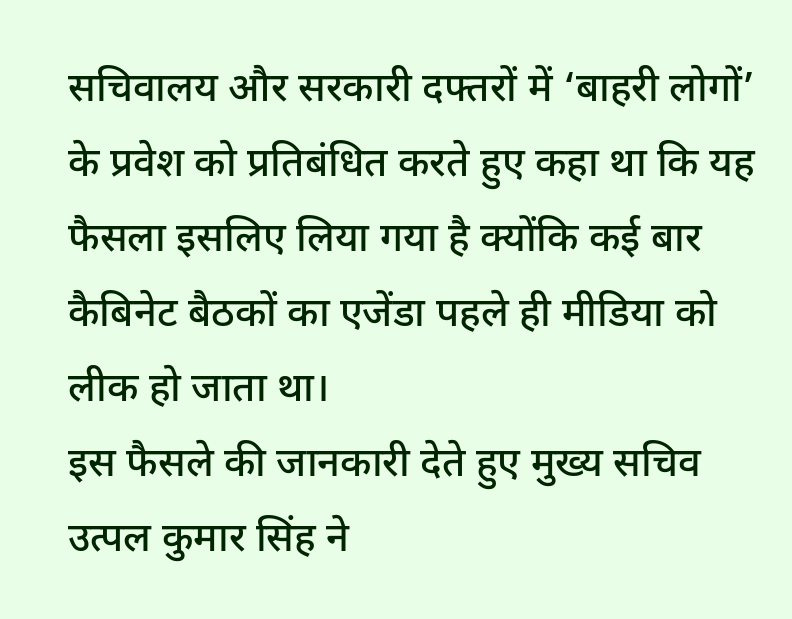सचिवालय और सरकारी दफ्तरों में ‘बाहरी लोगों’ के प्रवेश को प्रतिबंधित करते हुए कहा था कि यह फैसला इसलिए लिया गया है क्योंकि कई बार कैबिनेट बैठकों का एजेंडा पहले ही मीडिया को लीक हो जाता था।
इस फैसले की जानकारी देते हुए मुख्य सचिव उत्पल कुमार सिंह ने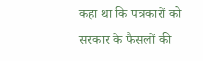कहा था कि पत्रकारों को सरकार के फैसलों की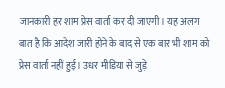जानकारी हर शाम प्रेस वार्ता कर दी जाएगी। यह अलग बात है कि आदेश जारी होने के बाद से एक बार भी शाम को प्रेस वार्ता नहीं हुई। उधर मीडिया से जुड़े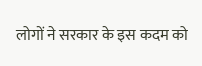लोगों ने सरकार के इस कदम को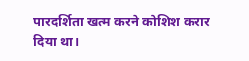पारदर्शिता खत्म करने कोशिश करार दिया था।